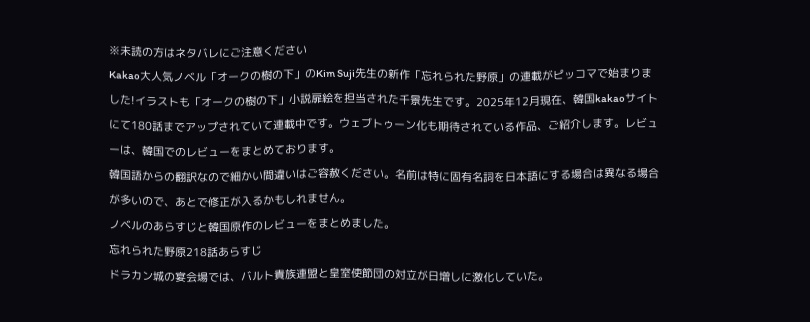※未読の方はネタバレにご注意ください
Kakao大人気ノベル「オークの樹の下」のKim Suji先生の新作「忘れられた野原」の連載がピッコマで始まりました!イラストも「オークの樹の下」小説扉絵を担当された千景先生です。2025年12月現在、韓国kakaoサイトにて180話までアップされていて連載中です。ウェブトゥーン化も期待されている作品、ご紹介します。レビューは、韓国でのレビューをまとめております。
韓国語からの翻訳なので細かい間違いはご容赦ください。名前は特に固有名詞を日本語にする場合は異なる場合が多いので、あとで修正が入るかもしれません。
ノベルのあらすじと韓国原作のレビューをまとめました。
忘れられた野原218話あらすじ
ドラカン城の宴会場では、バルト貴族連盟と皇室使節団の対立が日増しに激化していた。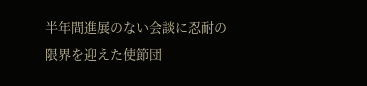半年間進展のない会談に忍耐の限界を迎えた使節団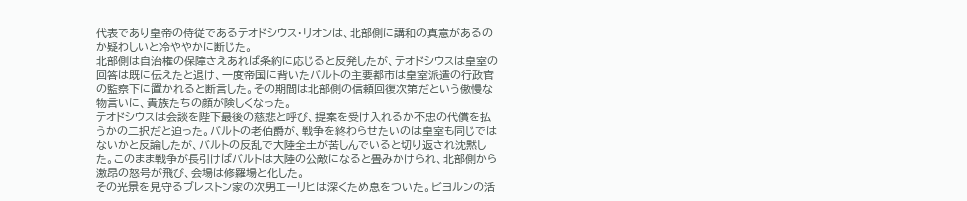代表であり皇帝の侍従であるテオドシウス・リオンは、北部側に講和の真意があるのか疑わしいと冷ややかに断じた。
北部側は自治権の保障さえあれば条約に応じると反発したが、テオドシウスは皇室の回答は既に伝えたと退け、一度帝国に背いたバルトの主要都市は皇室派遣の行政官の監察下に置かれると断言した。その期間は北部側の信頼回復次第だという傲慢な物言いに、貴族たちの顔が険しくなった。
テオドシウスは会談を陛下最後の慈悲と呼び、提案を受け入れるか不忠の代償を払うかの二択だと迫った。バルトの老伯爵が、戦争を終わらせたいのは皇室も同じではないかと反論したが、バルトの反乱で大陸全土が苦しんでいると切り返され沈黙した。このまま戦争が長引けばバルトは大陸の公敵になると畳みかけられ、北部側から激昂の怒号が飛び、会場は修羅場と化した。
その光景を見守るブレストン家の次男エーリヒは深くため息をついた。ビヨルンの活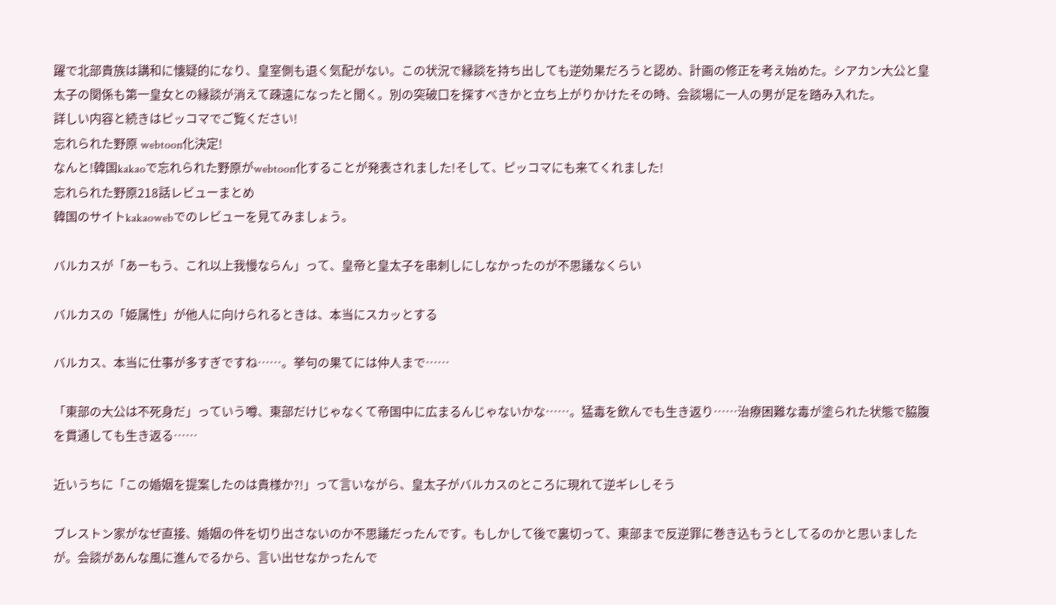躍で北部貴族は講和に懐疑的になり、皇室側も退く気配がない。この状況で縁談を持ち出しても逆効果だろうと認め、計画の修正を考え始めた。シアカン大公と皇太子の関係も第一皇女との縁談が消えて疎遠になったと聞く。別の突破口を探すべきかと立ち上がりかけたその時、会談場に一人の男が足を踏み入れた。
詳しい内容と続きはピッコマでご覧ください!
忘れられた野原 webtoon化決定!
なんと!韓国kakaoで忘れられた野原がwebtoon化することが発表されました!そして、ピッコマにも来てくれました!
忘れられた野原218話レビューまとめ
韓国のサイトkakaowebでのレビューを見てみましょう。

バルカスが「あーもう、これ以上我慢ならん」って、皇帝と皇太子を串刺しにしなかったのが不思議なくらい

バルカスの「姫属性」が他人に向けられるときは、本当にスカッとする

バルカス、本当に仕事が多すぎですね……。挙句の果てには仲人まで……

「東部の大公は不死身だ」っていう噂、東部だけじゃなくて帝国中に広まるんじゃないかな……。猛毒を飲んでも生き返り……治療困難な毒が塗られた状態で脇腹を貫通しても生き返る……

近いうちに「この婚姻を提案したのは貴様か?!」って言いながら、皇太子がバルカスのところに現れて逆ギレしそう

ブレストン家がなぜ直接、婚姻の件を切り出さないのか不思議だったんです。もしかして後で裏切って、東部まで反逆罪に巻き込もうとしてるのかと思いましたが。会談があんな風に進んでるから、言い出せなかったんで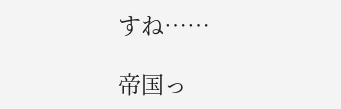すね……

帝国っ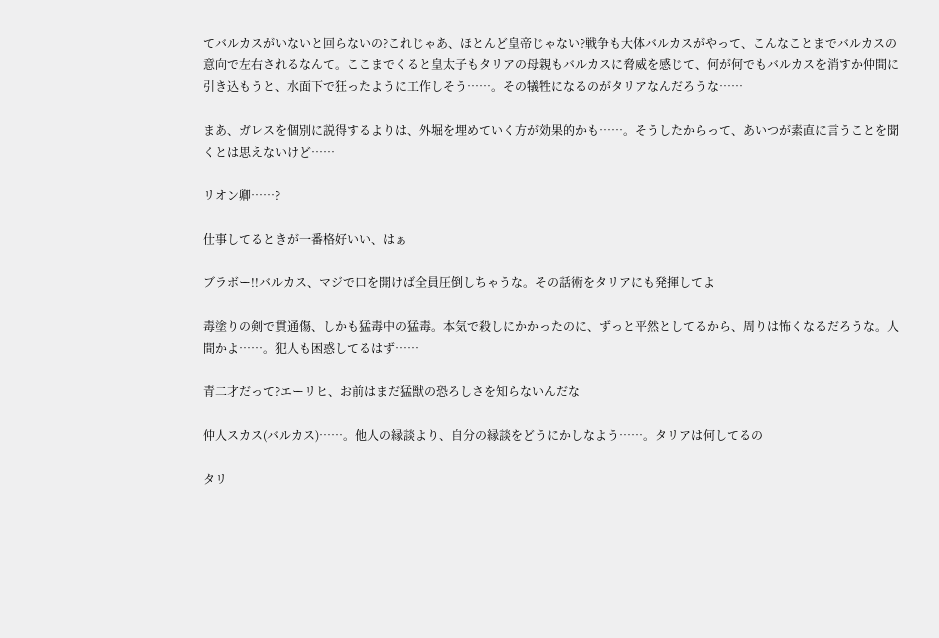てバルカスがいないと回らないの?これじゃあ、ほとんど皇帝じゃない?戦争も大体バルカスがやって、こんなことまでバルカスの意向で左右されるなんて。ここまでくると皇太子もタリアの母親もバルカスに脅威を感じて、何が何でもバルカスを消すか仲間に引き込もうと、水面下で狂ったように工作しそう……。その犠牲になるのがタリアなんだろうな……

まあ、ガレスを個別に説得するよりは、外堀を埋めていく方が効果的かも……。そうしたからって、あいつが素直に言うことを聞くとは思えないけど……

リオン卿……?

仕事してるときが一番格好いい、はぁ

ブラボー!!バルカス、マジで口を開けば全員圧倒しちゃうな。その話術をタリアにも発揮してよ

毒塗りの剣で貫通傷、しかも猛毒中の猛毒。本気で殺しにかかったのに、ずっと平然としてるから、周りは怖くなるだろうな。人間かよ……。犯人も困惑してるはず……

青二才だって?エーリヒ、お前はまだ猛獣の恐ろしさを知らないんだな

仲人スカス(バルカス)……。他人の縁談より、自分の縁談をどうにかしなよう……。タリアは何してるの

タリ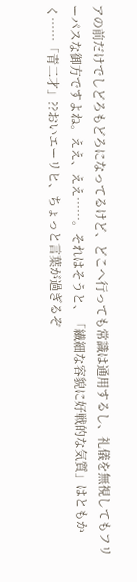アの前だけでしどろもどろになってるけど、どこへ行っても常識は通用するし、礼儀を無視してもフリーパスな御方ですよね。ええ、ええ……。それはそうと、「繊細な容貌に好戦的な気質」はともかく……「青二才」??おいエーリヒ、ちょっと言葉が過ぎるぞ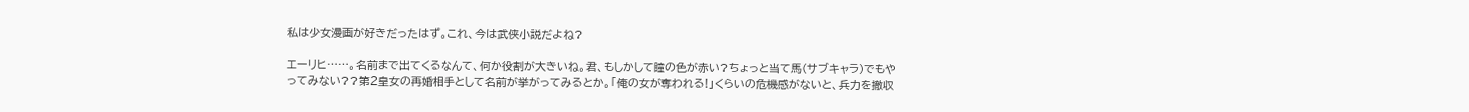私は少女漫画が好きだったはず。これ、今は武侠小説だよね?

エーリヒ……。名前まで出てくるなんて、何か役割が大きいね。君、もしかして瞳の色が赤い?ちょっと当て馬(サブキャラ)でもやってみない??第2皇女の再婚相手として名前が挙がってみるとか。「俺の女が奪われる!」くらいの危機感がないと、兵力を撤収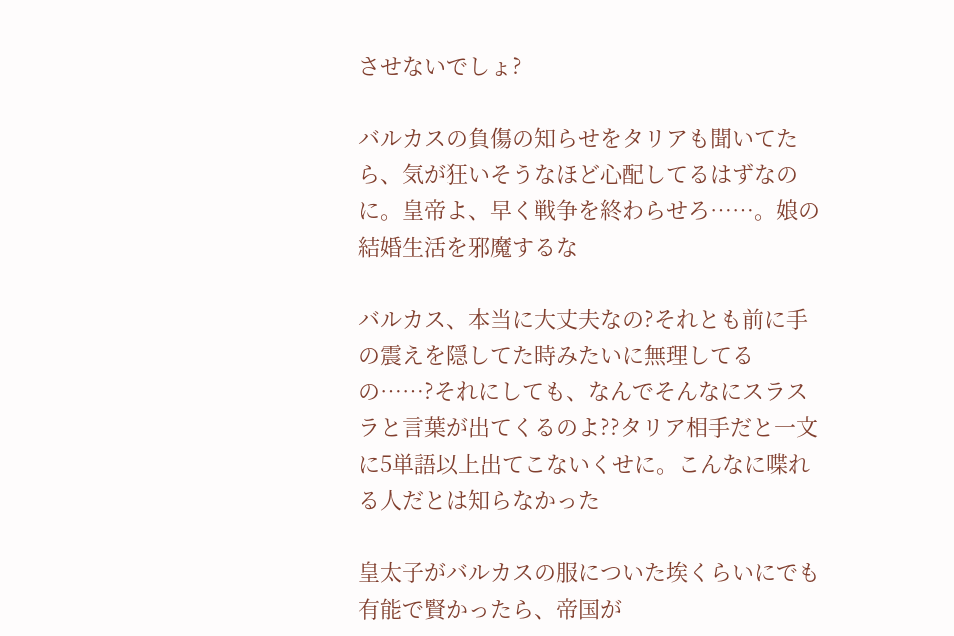させないでしょ?

バルカスの負傷の知らせをタリアも聞いてたら、気が狂いそうなほど心配してるはずなのに。皇帝よ、早く戦争を終わらせろ……。娘の結婚生活を邪魔するな

バルカス、本当に大丈夫なの?それとも前に手の震えを隠してた時みたいに無理してるの……?それにしても、なんでそんなにスラスラと言葉が出てくるのよ??タリア相手だと一文に5単語以上出てこないくせに。こんなに喋れる人だとは知らなかった

皇太子がバルカスの服についた埃くらいにでも有能で賢かったら、帝国が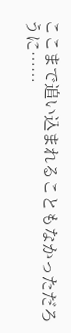ここまで追い込まれることもなかっただろうに……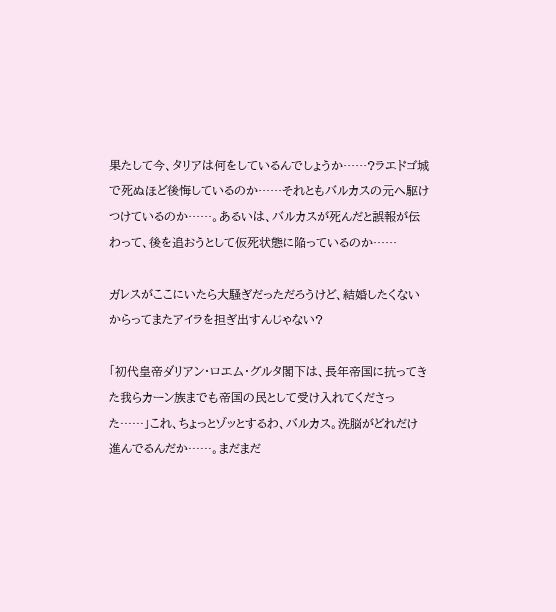果たして今、タリアは何をしているんでしょうか……?ラエドゴ城で死ぬほど後悔しているのか……それともバルカスの元へ駆けつけているのか……。あるいは、バルカスが死んだと誤報が伝わって、後を追おうとして仮死状態に陥っているのか……

ガレスがここにいたら大騒ぎだっただろうけど、結婚したくないからってまたアイラを担ぎ出すんじゃない?

「初代皇帝ダリアン・ロエム・グルタ閣下は、長年帝国に抗ってきた我らカーン族までも帝国の民として受け入れてくださった……」これ、ちょっとゾッとするわ、バルカス。洗脳がどれだけ進んでるんだか……。まだまだ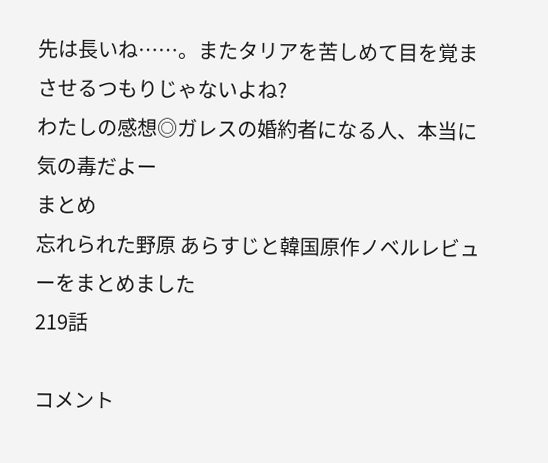先は長いね……。またタリアを苦しめて目を覚まさせるつもりじゃないよね?
わたしの感想◎ガレスの婚約者になる人、本当に気の毒だよー
まとめ
忘れられた野原 あらすじと韓国原作ノベルレビューをまとめました
219話

コメント